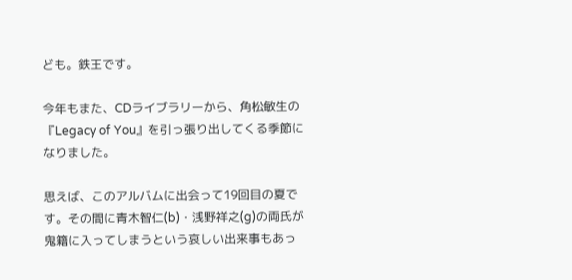ども。鉄王です。

今年もまた、CDライブラリーから、角松敏生の『Legacy of You』を引っ張り出してくる季節になりました。

思えば、このアルバムに出会って19回目の夏です。その間に青木智仁(b)・浅野祥之(g)の両氏が鬼籍に入ってしまうという哀しい出来事もあっ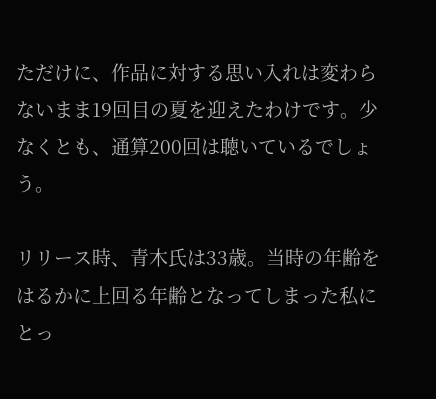ただけに、作品に対する思い入れは変わらないまま19回目の夏を迎えたわけです。少なくとも、通算200回は聴いているでしょう。

リリース時、青木氏は33歳。当時の年齢をはるかに上回る年齢となってしまった私にとっ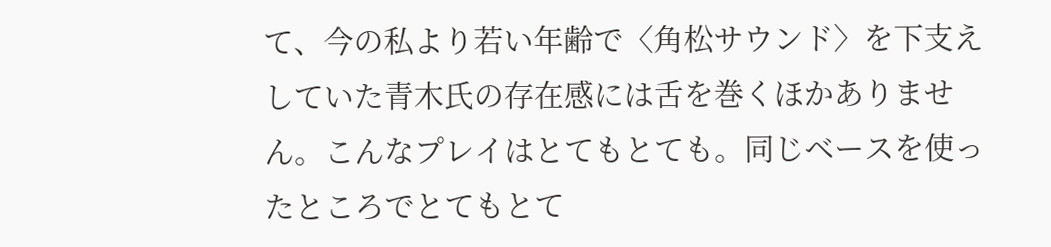て、今の私より若い年齢で〈角松サウンド〉を下支えしていた青木氏の存在感には舌を巻くほかありません。こんなプレイはとてもとても。同じベースを使ったところでとてもとて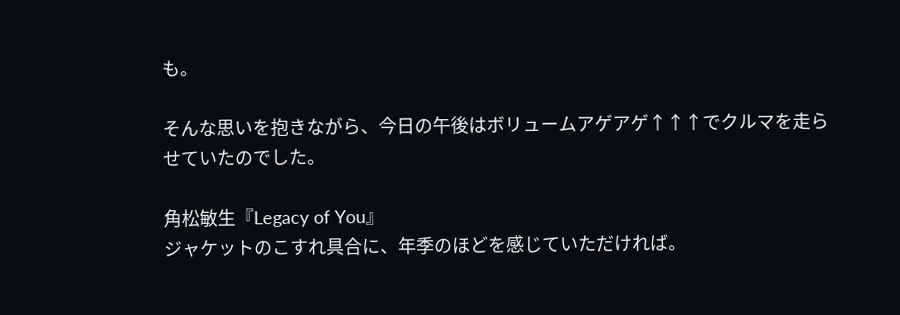も。

そんな思いを抱きながら、今日の午後はボリュームアゲアゲ↑↑↑でクルマを走らせていたのでした。

角松敏生『Legacy of You』
ジャケットのこすれ具合に、年季のほどを感じていただければ。